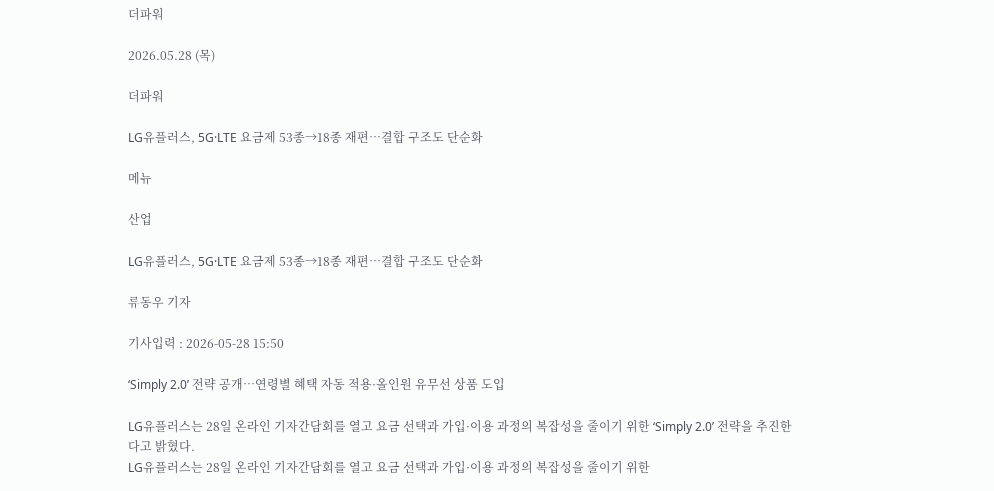더파워

2026.05.28 (목)

더파워

LG유플러스, 5G·LTE 요금제 53종→18종 재편…결합 구조도 단순화

메뉴

산업

LG유플러스, 5G·LTE 요금제 53종→18종 재편…결합 구조도 단순화

류동우 기자

기사입력 : 2026-05-28 15:50

‘Simply 2.0’ 전략 공개…연령별 혜택 자동 적용·올인원 유무선 상품 도입

LG유플러스는 28일 온라인 기자간담회를 열고 요금 선택과 가입·이용 과정의 복잡성을 줄이기 위한 ‘Simply 2.0’ 전략을 추진한다고 밝혔다.
LG유플러스는 28일 온라인 기자간담회를 열고 요금 선택과 가입·이용 과정의 복잡성을 줄이기 위한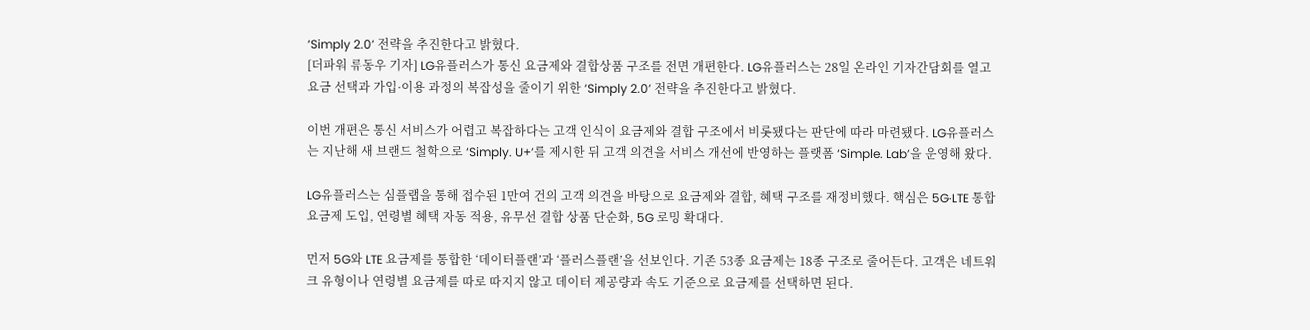‘Simply 2.0’ 전략을 추진한다고 밝혔다.
[더파워 류동우 기자] LG유플러스가 통신 요금제와 결합상품 구조를 전면 개편한다. LG유플러스는 28일 온라인 기자간담회를 열고 요금 선택과 가입·이용 과정의 복잡성을 줄이기 위한 ‘Simply 2.0’ 전략을 추진한다고 밝혔다.

이번 개편은 통신 서비스가 어렵고 복잡하다는 고객 인식이 요금제와 결합 구조에서 비롯됐다는 판단에 따라 마련됐다. LG유플러스는 지난해 새 브랜드 철학으로 ‘Simply. U+’를 제시한 뒤 고객 의견을 서비스 개선에 반영하는 플랫폼 ‘Simple. Lab’을 운영해 왔다.

LG유플러스는 심플랩을 통해 접수된 1만여 건의 고객 의견을 바탕으로 요금제와 결합, 혜택 구조를 재정비했다. 핵심은 5G·LTE 통합요금제 도입, 연령별 혜택 자동 적용, 유무선 결합 상품 단순화, 5G 로밍 확대다.

먼저 5G와 LTE 요금제를 통합한 ‘데이터플랜’과 ‘플러스플랜’을 선보인다. 기존 53종 요금제는 18종 구조로 줄어든다. 고객은 네트워크 유형이나 연령별 요금제를 따로 따지지 않고 데이터 제공량과 속도 기준으로 요금제를 선택하면 된다.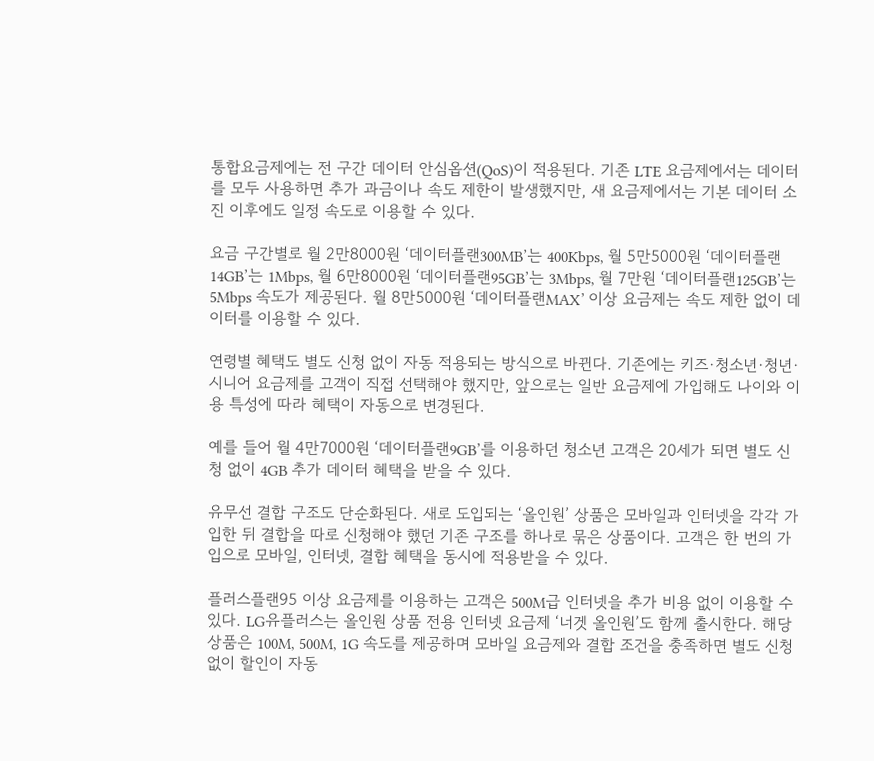통합요금제에는 전 구간 데이터 안심옵션(QoS)이 적용된다. 기존 LTE 요금제에서는 데이터를 모두 사용하면 추가 과금이나 속도 제한이 발생했지만, 새 요금제에서는 기본 데이터 소진 이후에도 일정 속도로 이용할 수 있다.

요금 구간별로 월 2만8000원 ‘데이터플랜300MB’는 400Kbps, 월 5만5000원 ‘데이터플랜14GB’는 1Mbps, 월 6만8000원 ‘데이터플랜95GB’는 3Mbps, 월 7만원 ‘데이터플랜125GB’는 5Mbps 속도가 제공된다. 월 8만5000원 ‘데이터플랜MAX’ 이상 요금제는 속도 제한 없이 데이터를 이용할 수 있다.

연령별 혜택도 별도 신청 없이 자동 적용되는 방식으로 바뀐다. 기존에는 키즈·청소년·청년·시니어 요금제를 고객이 직접 선택해야 했지만, 앞으로는 일반 요금제에 가입해도 나이와 이용 특성에 따라 혜택이 자동으로 변경된다.

예를 들어 월 4만7000원 ‘데이터플랜9GB’를 이용하던 청소년 고객은 20세가 되면 별도 신청 없이 4GB 추가 데이터 혜택을 받을 수 있다.

유무선 결합 구조도 단순화된다. 새로 도입되는 ‘올인원’ 상품은 모바일과 인터넷을 각각 가입한 뒤 결합을 따로 신청해야 했던 기존 구조를 하나로 묶은 상품이다. 고객은 한 번의 가입으로 모바일, 인터넷, 결합 혜택을 동시에 적용받을 수 있다.

플러스플랜95 이상 요금제를 이용하는 고객은 500M급 인터넷을 추가 비용 없이 이용할 수 있다. LG유플러스는 올인원 상품 전용 인터넷 요금제 ‘너겟 올인원’도 함께 출시한다. 해당 상품은 100M, 500M, 1G 속도를 제공하며 모바일 요금제와 결합 조건을 충족하면 별도 신청 없이 할인이 자동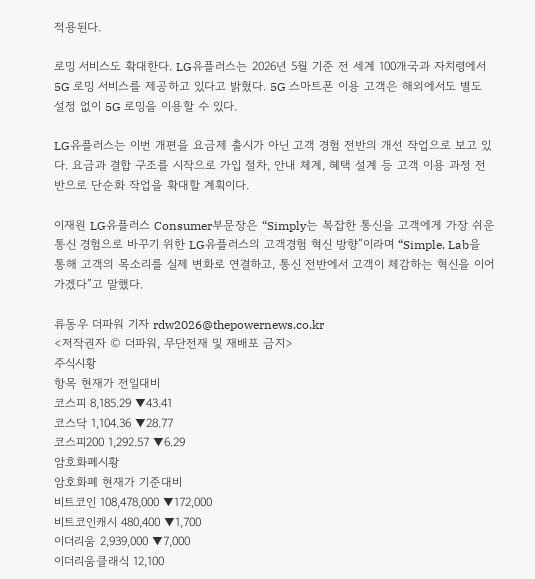적용된다.

로밍 서비스도 확대한다. LG유플러스는 2026년 5월 기준 전 세계 100개국과 자치령에서 5G 로밍 서비스를 제공하고 있다고 밝혔다. 5G 스마트폰 이용 고객은 해외에서도 별도 설정 없이 5G 로밍을 이용할 수 있다.

LG유플러스는 이번 개편을 요금제 출시가 아닌 고객 경험 전반의 개선 작업으로 보고 있다. 요금과 결합 구조를 시작으로 가입 절차, 안내 체계, 혜택 설계 등 고객 이용 과정 전반으로 단순화 작업을 확대할 계획이다.

이재원 LG유플러스 Consumer부문장은 “Simply는 복잡한 통신을 고객에게 가장 쉬운 통신 경험으로 바꾸기 위한 LG유플러스의 고객경험 혁신 방향”이라며 “Simple. Lab을 통해 고객의 목소리를 실제 변화로 연결하고, 통신 전반에서 고객이 체감하는 혁신을 이어가겠다”고 말했다.

류동우 더파워 기자 rdw2026@thepowernews.co.kr
<저작권자 © 더파워, 무단전재 및 재배포 금지>
주식시황
항목 현재가 전일대비
코스피 8,185.29 ▼43.41
코스닥 1,104.36 ▼28.77
코스피200 1,292.57 ▼6.29
암호화폐시황
암호화폐 현재가 기준대비
비트코인 108,478,000 ▼172,000
비트코인캐시 480,400 ▼1,700
이더리움 2,939,000 ▼7,000
이더리움클래식 12,100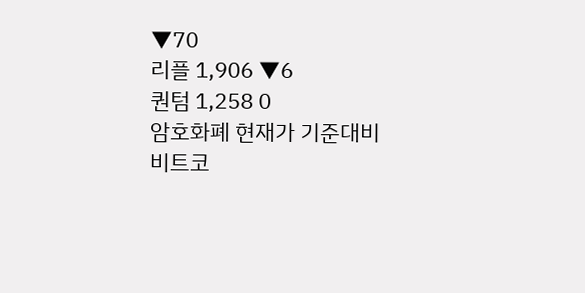▼70
리플 1,906 ▼6
퀀텀 1,258 0
암호화폐 현재가 기준대비
비트코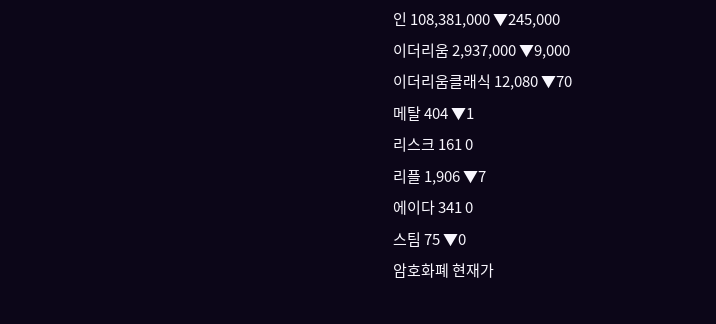인 108,381,000 ▼245,000
이더리움 2,937,000 ▼9,000
이더리움클래식 12,080 ▼70
메탈 404 ▼1
리스크 161 0
리플 1,906 ▼7
에이다 341 0
스팀 75 ▼0
암호화폐 현재가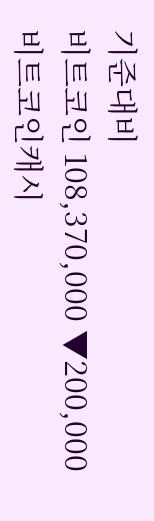기준대비
비트코인 108,370,000 ▼200,000
비트코인캐시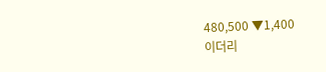480,500 ▼1,400
이더리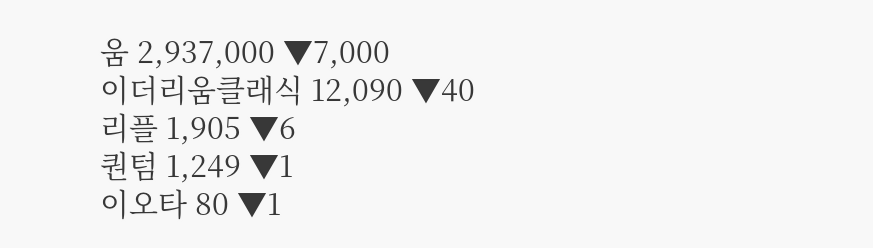움 2,937,000 ▼7,000
이더리움클래식 12,090 ▼40
리플 1,905 ▼6
퀀텀 1,249 ▼1
이오타 80 ▼1